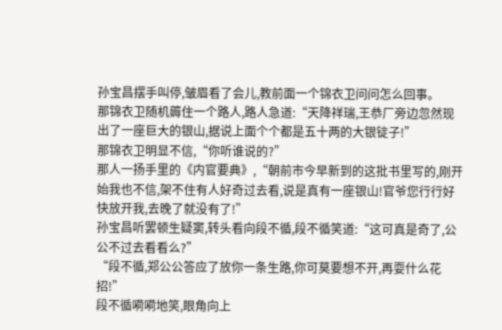孙宝昌摆手叫停,皱眉看了会儿,教前面一个锦衣卫问问怎么回事。
那锦衣卫随机薅住一个路人,路人急道:“天降祥瑞,王恭厂旁边忽然现出了一座巨大的银山,据说上面个个都是五十两的大银锭子!”
那锦衣卫明显不信,“你听谁说的?”
那人一扬手里的《内官要典》,“朝前市今早新到的这批书里写的,刚开始我也不信,架不住有人好奇过去看,说是真有一座银山!官爷您行行好快放开我,去晚了就没有了!”
孙宝昌听罢顿生疑窦,转头看向段不循,段不循笑道:“这可真是奇了,公公不过去看看么?”
“段不循,郑公公答应了放你一条生路,你可莫要想不开,再耍什么花招!”
段不循嗬嗬地笑,眼角向上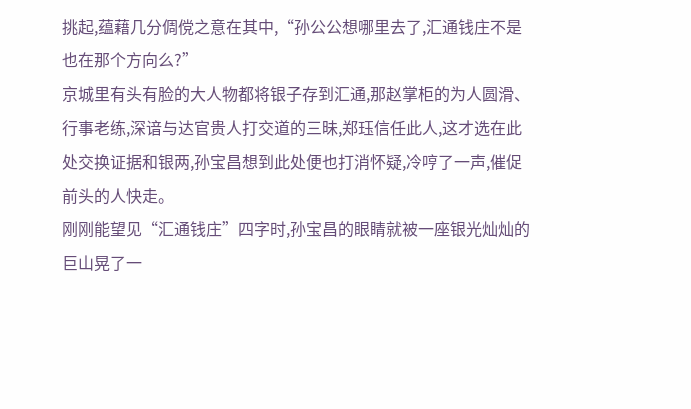挑起,蕴藉几分倜傥之意在其中,“孙公公想哪里去了,汇通钱庄不是也在那个方向么?”
京城里有头有脸的大人物都将银子存到汇通,那赵掌柜的为人圆滑、行事老练,深谙与达官贵人打交道的三昧,郑珏信任此人,这才选在此处交换证据和银两,孙宝昌想到此处便也打消怀疑,冷哼了一声,催促前头的人快走。
刚刚能望见“汇通钱庄”四字时,孙宝昌的眼睛就被一座银光灿灿的巨山晃了一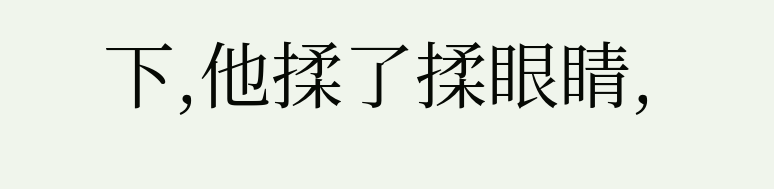下,他揉了揉眼睛,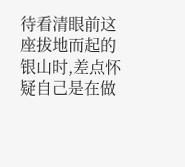待看清眼前这座拔地而起的银山时,差点怀疑自己是在做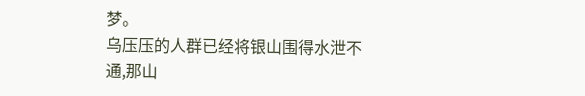梦。
乌压压的人群已经将银山围得水泄不通,那山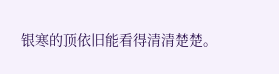银寒的顶依旧能看得清清楚楚。